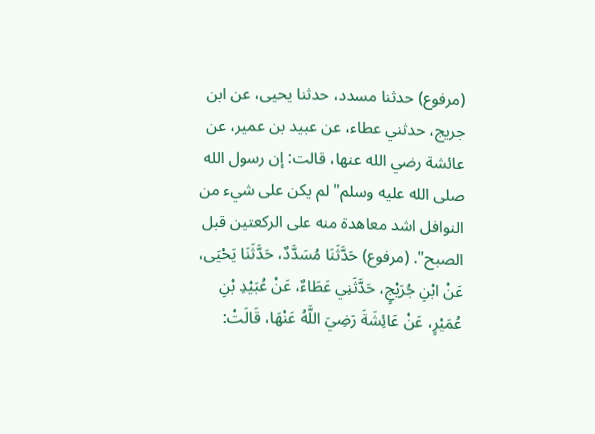(مرفوع) حدثنا مسدد، حدثنا يحيى، عن ابن جريج، حدثني عطاء، عن عبيد بن عمير، عن عائشة رضي الله عنها، قالت: إن رسول الله صلى الله عليه وسلم" لم يكن على شيء من النوافل اشد معاهدة منه على الركعتين قبل الصبح". (مرفوع) حَدَّثَنَا مُسَدَّدٌ، حَدَّثَنَا يَحْيَى، عَنْ ابْنِ جُرَيْجٍ، حَدَّثَنِي عَطَاءٌ، عَنْ عُبَيْدِ بْنِ عُمَيْرٍ، عَنْ عَائِشَةَ رَضِيَ اللَّهُ عَنْهَا، قَالَتْ: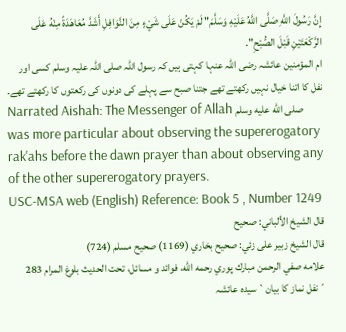إِنَّ رَسُولَ اللَّهِ صَلَّى اللَّهُ عَلَيْهِ وَسَلَّمَ" لَمْ يَكُنْ عَلَى شَيْءٍ مِنَ النَّوَافِلِ أَشَدَّ مُعَاهَدَةً مِنْهُ عَلَى الرَّكْعَتَيْنِ قَبْلَ الصُّبْحِ".
ام المؤمنین عائشہ رضی اللہ عنہا کہتی ہیں کہ رسول اللہ صلی اللہ علیہ وسلم کسی اور نفل کا اتنا خیال نہیں رکھتے تھے جتنا صبح سے پہلے کی دونوں کی رکعتوں کا رکھتے تھے۔
Narrated Aishah: The Messenger of Allah صلى الله عليه وسلم was more particular about observing the supererogatory rak'ahs before the dawn prayer than about observing any of the other supererogatory prayers.
USC-MSA web (English) Reference: Book 5 , Number 1249
قال الشيخ الألباني: صحيح
قال الشيخ زبير على زئي: صحيح بخاري (1169) صحيح مسلم (724)
علامه صفي الرحمن مبارك پوري رحمه الله، فوائد و مسائل، تحت الحديث بلوغ المرام 283
´نفل نماز کا بیان` سیدہ عائشہ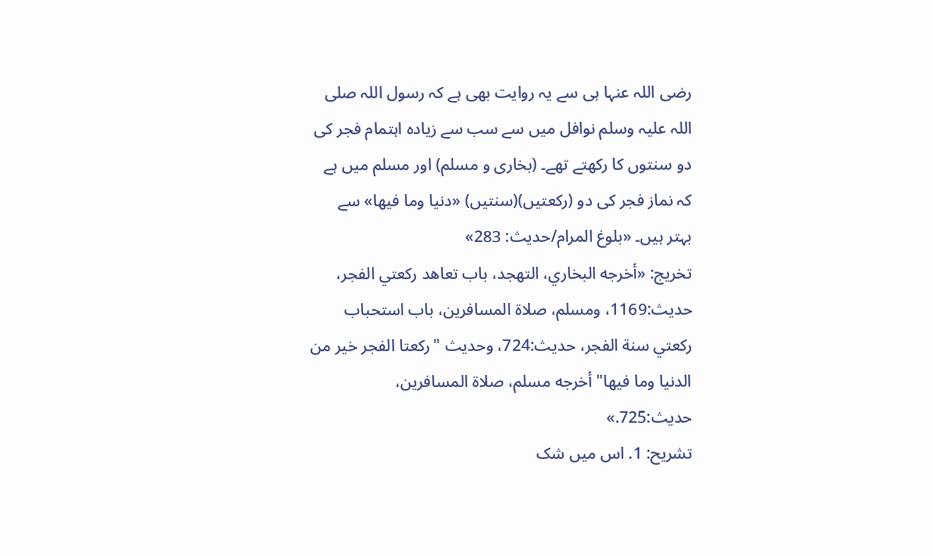رضی اللہ عنہا ہی سے یہ روایت بھی ہے کہ رسول اللہ صلی اللہ علیہ وسلم نوافل میں سے سب سے زیادہ اہتمام فجر کی دو سنتوں کا رکھتے تھے۔ (بخاری و مسلم) اور مسلم میں ہے کہ نماز فجر کی دو (رکعتیں)(سنتیں) «دنيا وما فيها» سے بہتر ہیں۔ «بلوغ المرام/حدیث: 283»
تخریج: «أخرجه البخاري، التهجد، باب تعاهد ركعتي الفجر، حديث:1169، ومسلم، صلاة المسافرين، باب استحباب ركعتي سنة الفجر، حديث:724، وحديث "ركعتا الفجر خير من الدنيا وما فيها" أخرجه مسلم، صلاة المسافرين، حديث:725.»
تشریح: 1. اس میں شک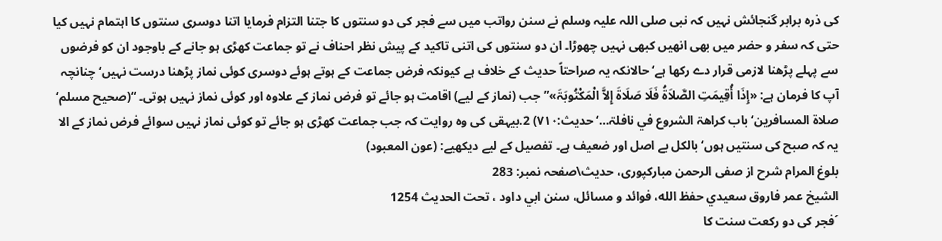کی ذرہ برابر گنجائش نہیں کہ نبی صلی اللہ علیہ وسلم نے سنن رواتب میں سے فجر کی دو سنتوں کا جتنا التزام فرمایا اتنا دوسری سنتوں کا اہتمام نہیں کیا حتی کہ سفر و حضر میں بھی انھیں کبھی نہیں چھوڑا۔ ان دو سنتوں کی اتنی تاکید کے پیش نظر احناف نے تو جماعت کھڑی ہو جانے کے باوجود ان کو فرضوں سے پہلے پڑھنا لازمی قرار دے رکھا ہے‘ حالانکہ یہ صراحتاً حدیث کے خلاف ہے کیونکہ فرض جماعت کے ہوتے ہوئے دوسری کوئی نماز پڑھنا درست نہیں‘ چنانچہ آپ کا فرمان ہے: «إِذَا أُقِیمَتِ الصَّلاَۃُ فَلَا صَلَاۃَ إِلاَّ الْمَکْتُوبَۃَ»”جب (نماز کے لیے) اقامت ہو جائے تو فرض نماز کے علاوہ اور کوئی نماز نہیں ہوتی۔ “(صحیح مسلم‘ صلاۃ المسافرین‘ باب کراھۃ الشروع في نافلۃ…‘ حدیث:۷۱۰) 2.بیہقی کی وہ روایت کہ جب جماعت کھڑی ہو جائے تو کوئی نماز نہیں سوائے فرض نماز کے الا یہ کہ صبح کی سنتیں ہوں‘ بالکل بے اصل اور ضعیف ہے۔ تفصیل کے لیے دیکھیے: (عون المعبود)
بلوغ المرام شرح از صفی الرحمن مبارکپوری، حدیث\صفحہ نمبر: 283
الشيخ عمر فاروق سعيدي حفظ الله، فوائد و مسائل، سنن ابي داود ، تحت الحديث 1254
´فجر کی دو رکعت سنت کا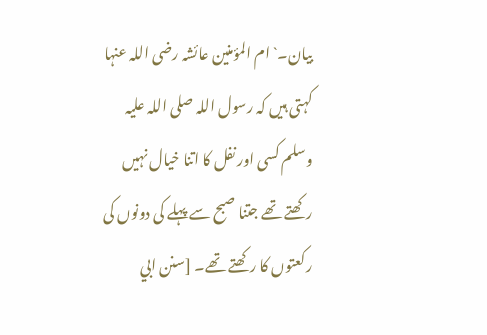بیان۔` ام المؤمنین عائشہ رضی اللہ عنہا کہتی ہیں کہ رسول اللہ صلی اللہ علیہ وسلم کسی اور نفل کا اتنا خیال نہیں رکھتے تھے جتنا صبح سے پہلے کی دونوں کی رکعتوں کا رکھتے تھے۔ [سنن ابي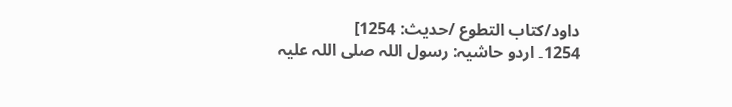داود/كتاب التطوع /حدیث: 1254]
1254۔ اردو حاشیہ: رسول اللہ صلی اللہ علیہ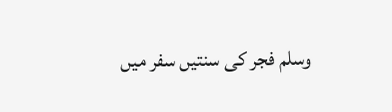وسلم فجر کی سنتیں سفر میں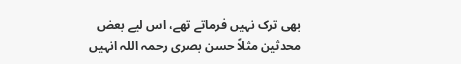بھی ترک نہیں فرماتے تھے، اس لیے بعض محدثین مثلاً حسن بصری رحمہ اللہ انہیں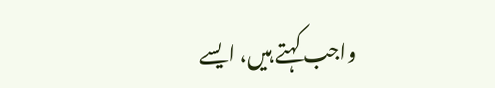واجب کہتے ہیں، ایسے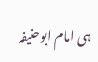ہی امام ابوحنیفہ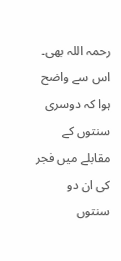رحمہ اللہ بھی۔ اس سے واضح ہوا کہ دوسری سنتوں کے مقابلے میں فجر کی ان دو سنتوں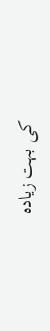کی بہت زیادہ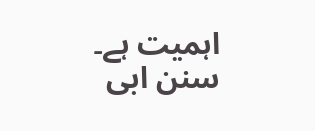اہمیت ہے۔
سنن ابی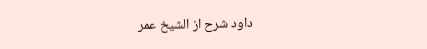داود شرح از الشیخ عمر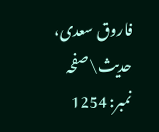فاروق سعدی، حدیث\صفحہ نمبر: 1254